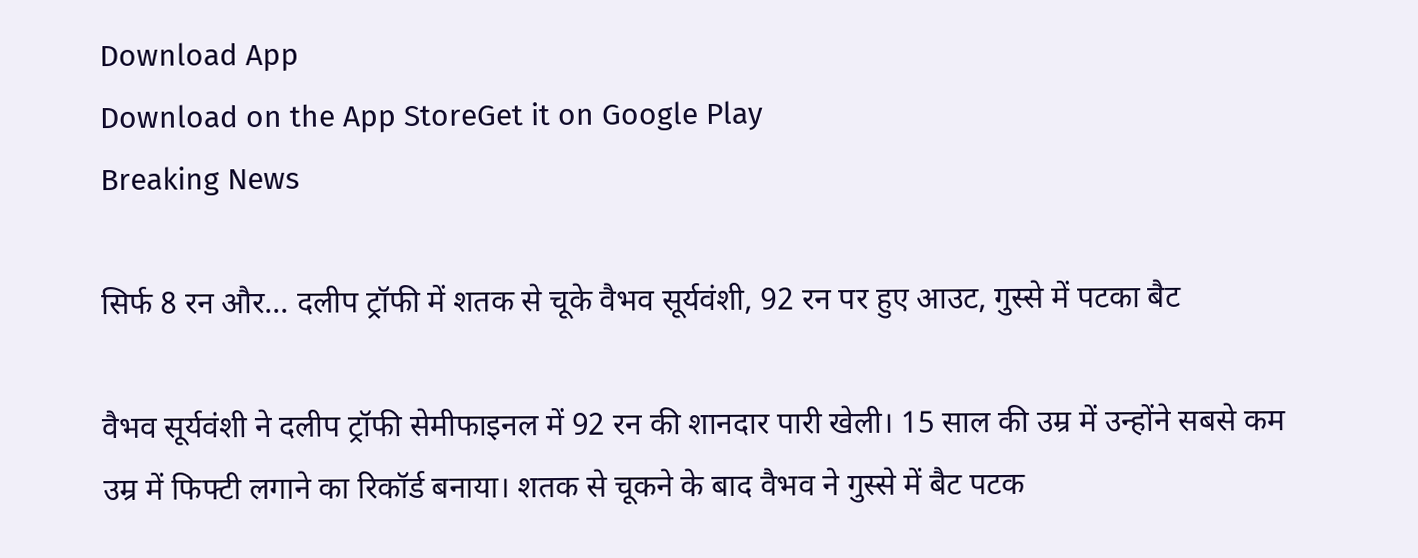Download App
Download on the App StoreGet it on Google Play
Breaking News

सिर्फ 8 रन और... दलीप ट्रॉफी में शतक से चूके वैभव सूर्यवंशी, 92 रन पर हुए आउट, गुस्से में पटका बैट

वैभव सूर्यवंशी ने दलीप ट्रॉफी सेमीफाइनल में 92 रन की शानदार पारी खेली। 15 साल की उम्र में उन्होंने सबसे कम उम्र में फिफ्टी लगाने का रिकॉर्ड बनाया। शतक से चूकने के बाद वैभव ने गुस्से में बैट पटक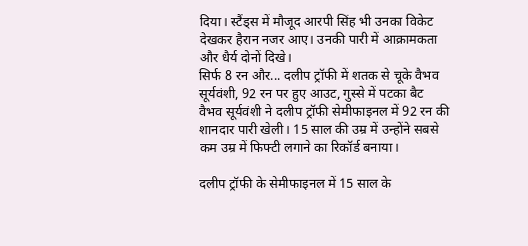दिया। स्टैंड्स में मौजूद आरपी सिंह भी उनका विकेट देखकर हैरान नजर आए। उनकी पारी में आक्रामकता और धैर्य दोनों दिखे।
सिर्फ 8 रन और... दलीप ट्रॉफी में शतक से चूके वैभव सूर्यवंशी, 92 रन पर हुए आउट, गुस्से में पटका बैट
वैभव सूर्यवंशी ने दलीप ट्रॉफी सेमीफाइनल में 92 रन की शानदार पारी खेली। 15 साल की उम्र में उन्होंने सबसे कम उम्र में फिफ्टी लगाने का रिकॉर्ड बनाया।

दलीप ट्रॉफी के सेमीफाइनल में 15 साल के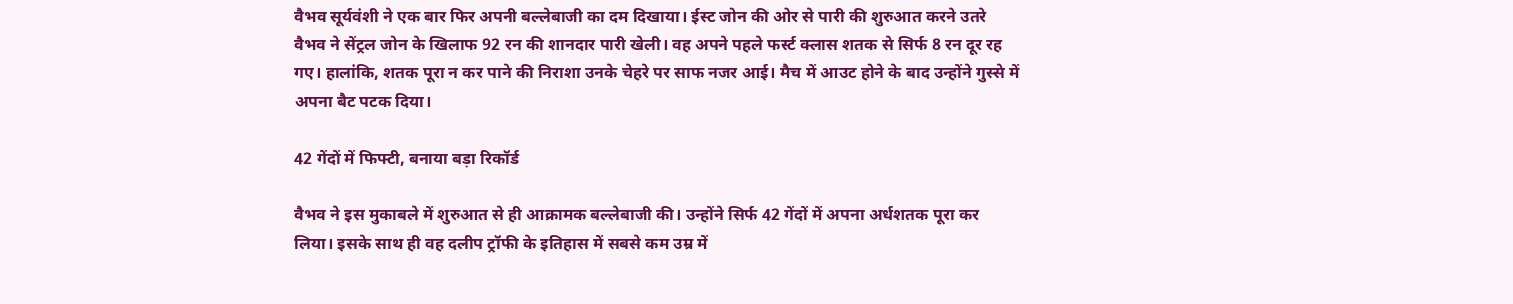वैभव सूर्यवंशी ने एक बार फिर अपनी बल्लेबाजी का दम दिखाया। ईस्ट जोन की ओर से पारी की शुरुआत करने उतरे वैभव ने सेंट्रल जोन के खिलाफ 92 रन की शानदार पारी खेली। वह अपने पहले फर्स्ट क्लास शतक से सिर्फ 8 रन दूर रह गए। हालांकि, शतक पूरा न कर पाने की निराशा उनके चेहरे पर साफ नजर आई। मैच में आउट होने के बाद उन्होंने गुस्से में अपना बैट पटक दिया।

42 गेंदों में फिफ्टी, बनाया बड़ा रिकॉर्ड

वैभव ने इस मुकाबले में शुरुआत से ही आक्रामक बल्लेबाजी की। उन्होंने सिर्फ 42 गेंदों में अपना अर्धशतक पूरा कर लिया। इसके साथ ही वह दलीप ट्रॉफी के इतिहास में सबसे कम उम्र में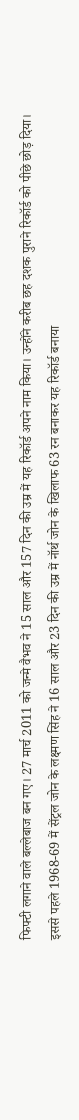फिफ्टी लगाने वाले बल्लेबाज बन गए। 27 मार्च 2011 को जन्मे वैभव ने 15 साल और 157 दिन की उम्र में यह रिकॉर्ड अपने नाम किया। उन्होंने करीब छह दशक पुराने रिकॉर्ड को पीछे छोड़ दिया। इससे पहले 1968-69 में सेंट्रल जोन के लक्ष्मण सिंह ने 16 साल और 23 दिन की उम्र में नॉर्थ जोन के खिलाफ 63 रन बनाकर यह रिकॉर्ड बनाया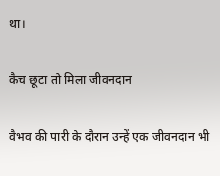था।

कैच छूटा तो मिला जीवनदान

वैभव की पारी के दौरान उन्हें एक जीवनदान भी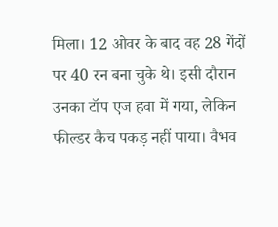मिला। 12 ओवर के बाद वह 28 गेंदों पर 40 रन बना चुके थे। इसी दौरान उनका टॉप एज हवा में गया, लेकिन फील्डर कैच पकड़ नहीं पाया। वैभव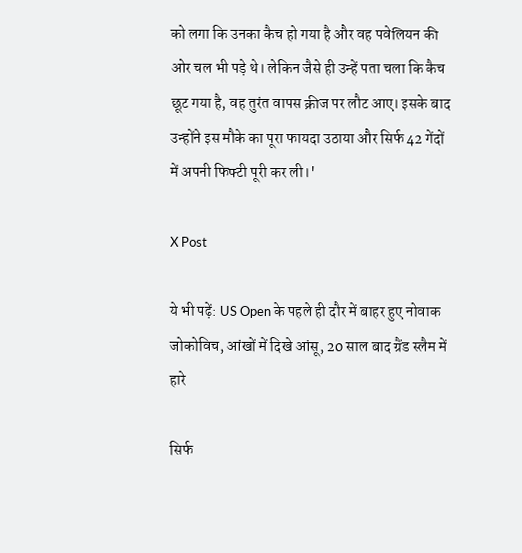को लगा कि उनका कैच हो गया है और वह पवेलियन की ओर चल भी पड़े थे। लेकिन जैसे ही उन्हें पता चला कि कैच छूट गया है, वह तुरंत वापस क्रीज पर लौट आए। इसके बाद उन्होंने इस मौके का पूरा फायदा उठाया और सिर्फ 42 गेंदों में अपनी फिफ्टी पूरी कर ली।'

X Post

ये भी पढ़ें: US Open के पहले ही दौर में बाहर हुए नोवाक जोकोविच, आंखों में दिखे आंसू, 20 साल बाद ग्रैंड स्लैम में हारे

सिर्फ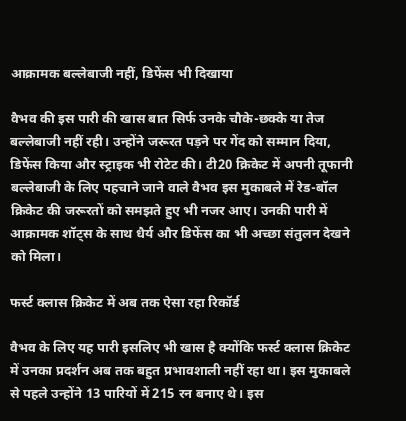आक्रामक बल्लेबाजी नहीं, डिफेंस भी दिखाया

वैभव की इस पारी की खास बात सिर्फ उनके चौके-छक्के या तेज बल्लेबाजी नहीं रही। उन्होंने जरूरत पड़ने पर गेंद को सम्मान दिया, डिफेंस किया और स्ट्राइक भी रोटेट की। टी20 क्रिकेट में अपनी तूफानी बल्लेबाजी के लिए पहचाने जाने वाले वैभव इस मुकाबले में रेड-बॉल क्रिकेट की जरूरतों को समझते हुए भी नजर आए। उनकी पारी में आक्रामक शॉट्स के साथ धैर्य और डिफेंस का भी अच्छा संतुलन देखने को मिला।

फर्स्ट क्लास क्रिकेट में अब तक ऐसा रहा रिकॉर्ड

वैभव के लिए यह पारी इसलिए भी खास है क्योंकि फर्स्ट क्लास क्रिकेट में उनका प्रदर्शन अब तक बहुत प्रभावशाली नहीं रहा था। इस मुकाबले से पहले उन्होंने 13 पारियों में 215 रन बनाए थे। इस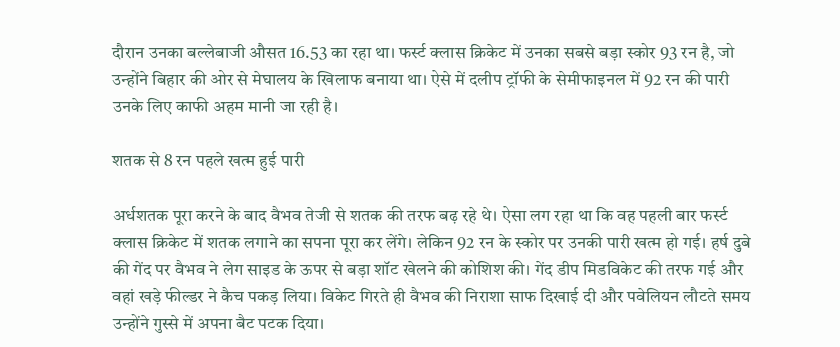दौरान उनका बल्लेबाजी औसत 16.53 का रहा था। फर्स्ट क्लास क्रिकेट में उनका सबसे बड़ा स्कोर 93 रन है, जो उन्होंने बिहार की ओर से मेघालय के खिलाफ बनाया था। ऐसे में दलीप ट्रॉफी के सेमीफाइनल में 92 रन की पारी उनके लिए काफी अहम मानी जा रही है।

शतक से 8 रन पहले खत्म हुई पारी

अर्धशतक पूरा करने के बाद वैभव तेजी से शतक की तरफ बढ़ रहे थे। ऐसा लग रहा था कि वह पहली बार फर्स्ट क्लास क्रिकेट में शतक लगाने का सपना पूरा कर लेंगे। लेकिन 92 रन के स्कोर पर उनकी पारी खत्म हो गई। हर्ष दुबे की गेंद पर वैभव ने लेग साइड के ऊपर से बड़ा शॉट खेलने की कोशिश की। गेंद डीप मिडविकेट की तरफ गई और वहां खड़े फील्डर ने कैच पकड़ लिया। विकेट गिरते ही वैभव की निराशा साफ दिखाई दी और पवेलियन लौटते समय उन्होंने गुस्से में अपना बैट पटक दिया।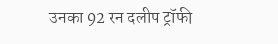उनका 92 रन दलीप ट्रॉफी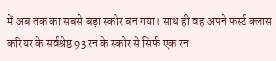में अब तक का सबसे बड़ा स्कोर बन गया। साथ ही वह अपने फर्स्ट क्लास करियर के सर्वश्रेष्ठ 93 रन के स्कोर से सिर्फ एक रन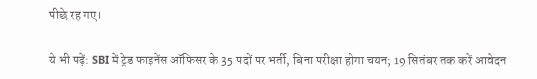पीछे रह गए।

ये भी पढ़ें: SBI में ट्रेड फाइनेंस ऑफिसर के 35 पदों पर भर्ती, बिना परीक्षा होगा चयन; 19 सितंबर तक करें आवेदन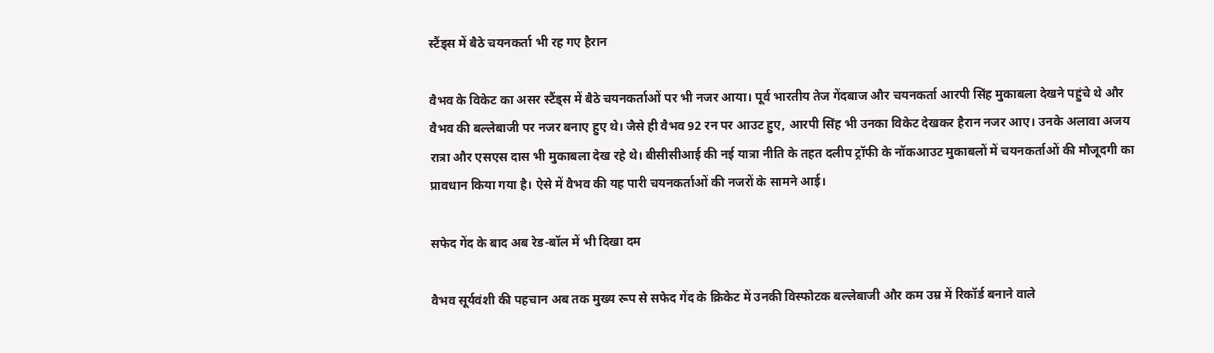स्टैंड्स में बैठे चयनकर्ता भी रह गए हैरान

वैभव के विकेट का असर स्टैंड्स में बैठे चयनकर्ताओं पर भी नजर आया। पूर्व भारतीय तेज गेंदबाज और चयनकर्ता आरपी सिंह मुकाबला देखने पहुंचे थे और वैभव की बल्लेबाजी पर नजर बनाए हुए थे। जैसे ही वैभव 92 रन पर आउट हुए, आरपी सिंह भी उनका विकेट देखकर हैरान नजर आए। उनके अलावा अजय रात्रा और एसएस दास भी मुकाबला देख रहे थे। बीसीसीआई की नई यात्रा नीति के तहत दलीप ट्रॉफी के नॉकआउट मुकाबलों में चयनकर्ताओं की मौजूदगी का प्रावधान किया गया है। ऐसे में वैभव की यह पारी चयनकर्ताओं की नजरों के सामने आई।

सफेद गेंद के बाद अब रेड-बॉल में भी दिखा दम

वैभव सूर्यवंशी की पहचान अब तक मुख्य रूप से सफेद गेंद के क्रिकेट में उनकी विस्फोटक बल्लेबाजी और कम उम्र में रिकॉर्ड बनाने वाले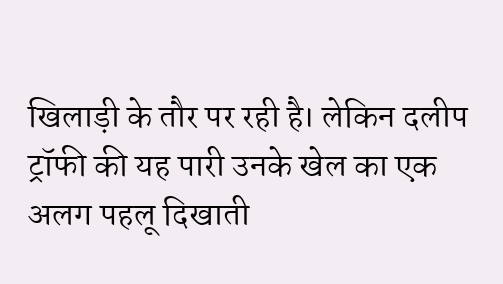खिलाड़ी के तौर पर रही है। लेकिन दलीप ट्रॉफी की यह पारी उनके खेल का एक अलग पहलू दिखाती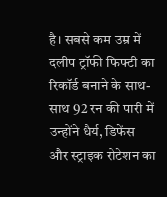है। सबसे कम उम्र में दलीप ट्रॉफी फिफ्टी का रिकॉर्ड बनाने के साथ-साथ 92 रन की पारी में उन्होंने धैर्य, डिफेंस और स्ट्राइक रोटेशन का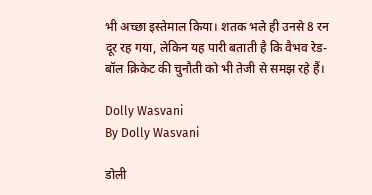भी अच्छा इस्तेमाल किया। शतक भले ही उनसे 8 रन दूर रह गया, लेकिन यह पारी बताती है कि वैभव रेड-बॉल क्रिकेट की चुनौती को भी तेजी से समझ रहे हैं।

Dolly Wasvani
By Dolly Wasvani

डोली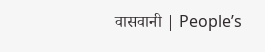वासवानी | People’s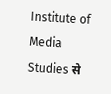Institute of Media Studies से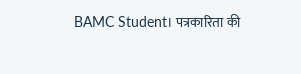BAMC Student। पत्रकारिता की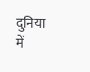दुनिया में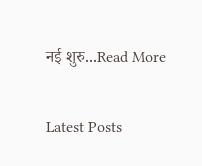नई शुरु...Read More

Latest Posts